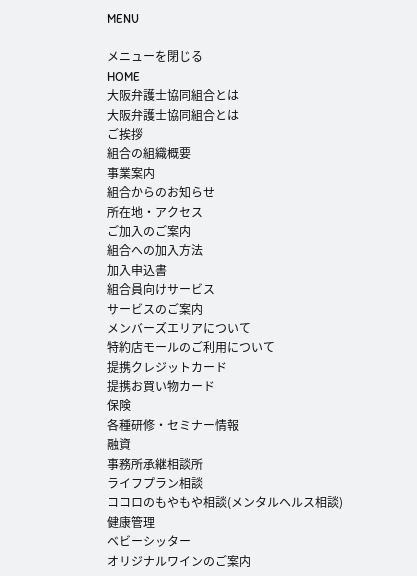MENU

メニューを閉じる
HOME
大阪弁護士協同組合とは
大阪弁護士協同組合とは
ご挨拶
組合の組織概要
事業案内
組合からのお知らせ
所在地・アクセス
ご加入のご案内
組合への加入方法
加入申込書
組合員向けサービス
サービスのご案内
メンバーズエリアについて
特約店モールのご利用について
提携クレジットカード
提携お買い物カード
保険
各種研修・セミナー情報
融資
事務所承継相談所
ライフプラン相談
ココロのもやもや相談(メンタルヘルス相談)
健康管理
ベビーシッター
オリジナルワインのご案内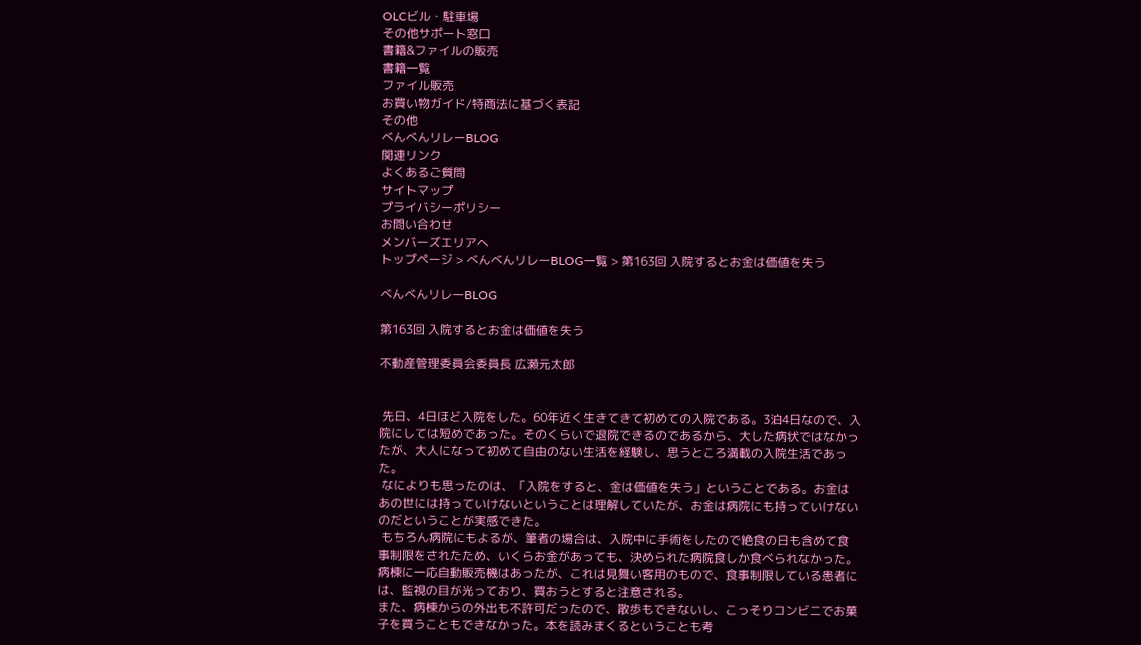OLCビル・駐車場
その他サポート窓口
書籍&ファイルの販売
書籍一覧
ファイル販売
お買い物ガイド/特商法に基づく表記
その他
べんべんリレーBLOG
関連リンク
よくあるご質問
サイトマップ
プライバシーポリシー
お問い合わせ
メンバーズエリアへ
トップページ > べんべんリレーBLOG一覧 > 第163回 入院するとお金は価値を失う

べんべんリレーBLOG

第163回 入院するとお金は価値を失う

不動産管理委員会委員長 広瀬元太郎


 先日、4日ほど入院をした。60年近く生きてきて初めての入院である。3泊4日なので、入院にしては短めであった。そのくらいで退院できるのであるから、大した病状ではなかったが、大人になって初めて自由のない生活を経験し、思うところ満載の入院生活であった。
 なによりも思ったのは、「入院をすると、金は価値を失う」ということである。お金はあの世には持っていけないということは理解していたが、お金は病院にも持っていけないのだということが実感できた。
 もちろん病院にもよるが、筆者の場合は、入院中に手術をしたので絶食の日も含めて食事制限をされたため、いくらお金があっても、決められた病院食しか食べられなかった。病棟に一応自動販売機はあったが、これは見舞い客用のもので、食事制限している患者には、監視の目が光っており、買おうとすると注意される。
また、病棟からの外出も不許可だったので、散歩もできないし、こっそりコンビニでお菓子を買うこともできなかった。本を読みまくるということも考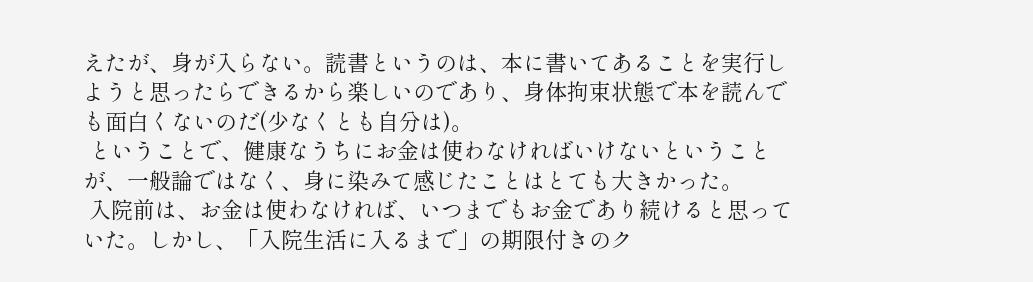えたが、身が入らない。読書というのは、本に書いてあることを実行しようと思ったらできるから楽しいのであり、身体拘束状態で本を読んでも面白くないのだ(少なくとも自分は)。
 ということで、健康なうちにお金は使わなければいけないということが、一般論ではなく、身に染みて感じたことはとても大きかった。
 入院前は、お金は使わなければ、いつまでもお金であり続けると思っていた。しかし、「入院生活に入るまで」の期限付きのク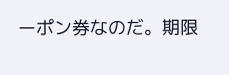ーポン券なのだ。期限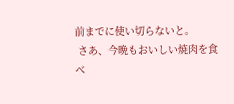前までに使い切らないと。
 さあ、今晩もおいしい焼肉を食べ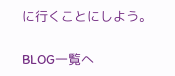に行くことにしよう。

BLOG一覧へ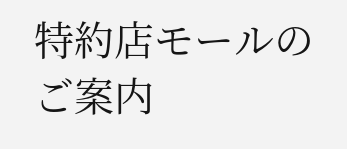特約店モールのご案内